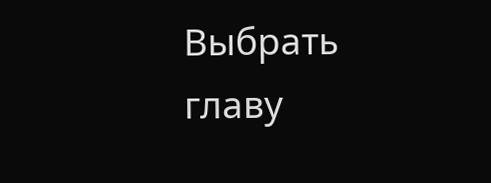Выбрать главу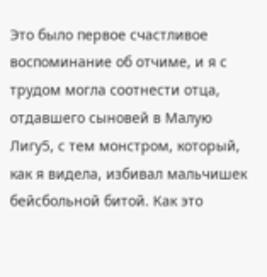Это было первое счастливое воспоминание об отчиме, и я с трудом могла соотнести отца, отдавшего сыновей в Малую Лигу5, с тем монстром, который, как я видела, избивал мальчишек бейсбольной битой. Как это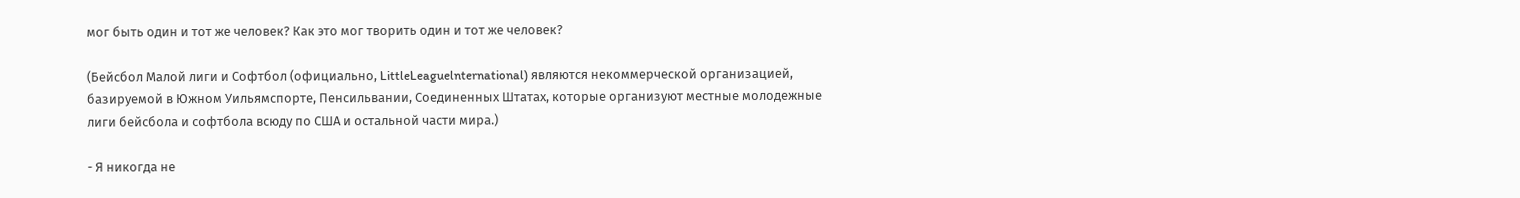мог быть один и тот же человек? Как это мог творить один и тот же человек?

(Бейсбол Малой лиги и Софтбол (официально, LittleLeaguelnternational) являются некоммерческой организацией, базируемой в Южном Уильямспорте, Пенсильвании, Соединенных Штатах, которые организуют местные молодежные лиги бейсбола и софтбола всюду по США и остальной части мира.)

- Я никогда не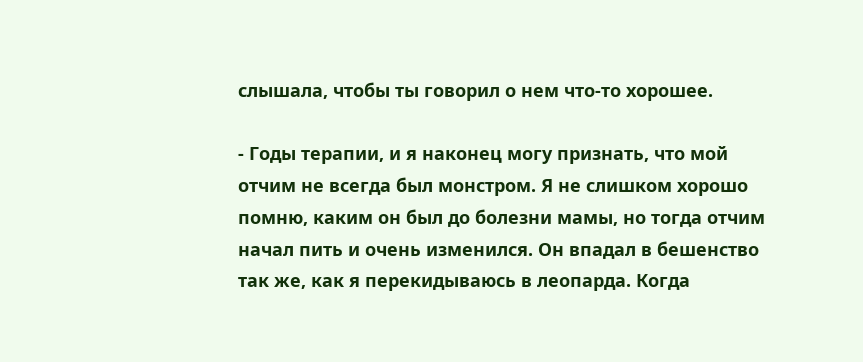слышала, чтобы ты говорил о нем что-то хорошее.

- Годы терапии, и я наконец могу признать, что мой отчим не всегда был монстром. Я не слишком хорошо помню, каким он был до болезни мамы, но тогда отчим начал пить и очень изменился. Он впадал в бешенство так же, как я перекидываюсь в леопарда. Когда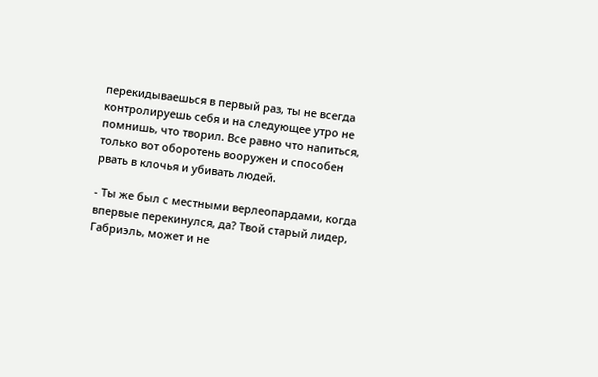перекидываешься в первый раз, ты не всегда контролируешь себя и на следующее утро не помнишь, что творил. Все равно что напиться, только вот оборотень вооружен и способен рвать в клочья и убивать людей.

- Ты же был с местными верлеопардами, когда впервые перекинулся, да? Твой старый лидер, Габриэль, может и не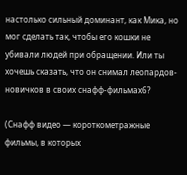настолько сильный доминант, как Мика, но мог сделать так, чтобы его кошки не убивали людей при обращении. Или ты хочешь сказать, что он снимал леопардов-новичков в своих снафф-фильмах6?

(Снафф видео — короткометражные фильмы, в которых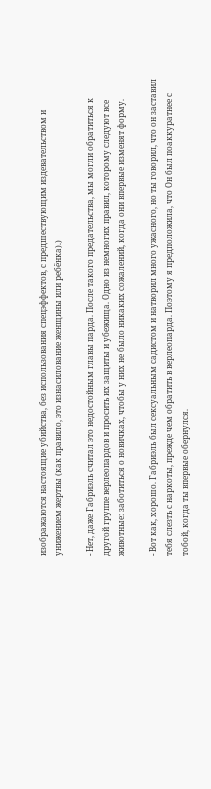изображаются настоящие убийства, без использования спецэффектов, с предшествующим издевательством и унижением жертвы (как правило, это изнасилование женщины или ребёнка).)

- Нет, даже Габриэль считал это недостойным главы парда. После такого предательства, мы могли обратиться к другой группе верлеопардов и просить их защиты и убежища. Одно из немногих правил, которому следуют все животные: заботиться о новичках, чтобы у них не было никаких сожалений, когда они впервые изменят форму.

- Вот как, хорошо. Габриэль был сексуальным садистом и натворил много ужасного, но ты говорил, что он заставил тебя слезть с наркоты, прежде чем обратить в верлеопарда. Поэтому я предположила, что Он был поаккуратнее с тобой, когда ты впервые обернулся.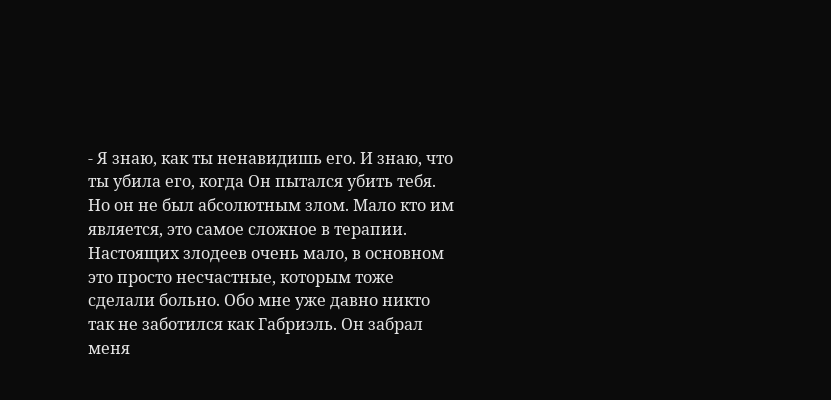- Я знаю, как ты ненавидишь его. И знаю, что ты убила его, когда Он пытался убить тебя. Но он не был абсолютным злом. Мало кто им является, это самое сложное в терапии. Настоящих злодеев очень мало, в основном это просто несчастные, которым тоже сделали больно. Обо мне уже давно никто так не заботился как Габриэль. Он забрал меня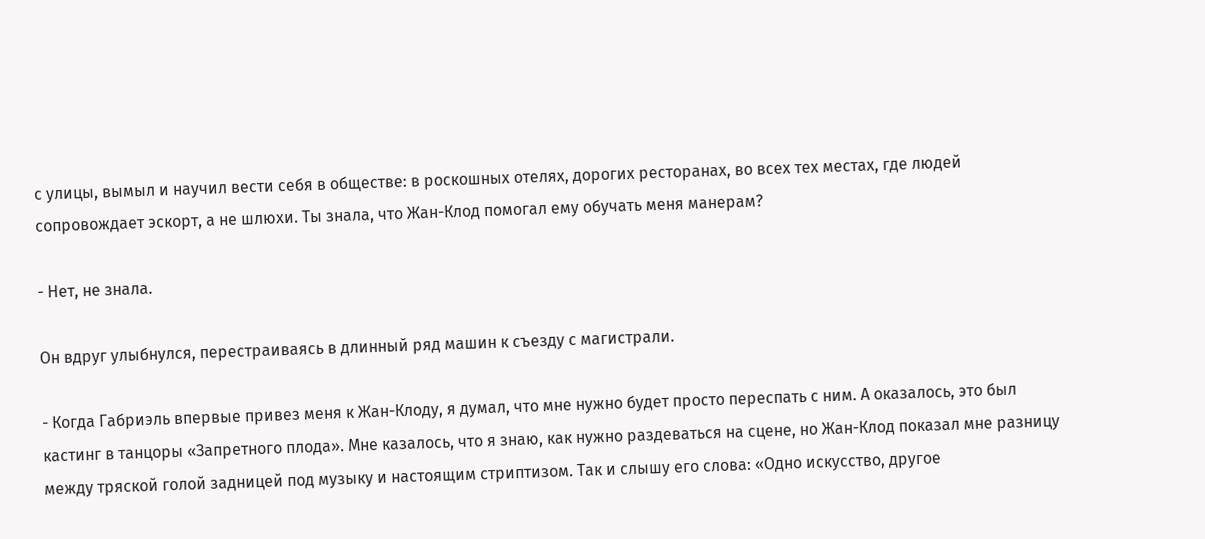с улицы, вымыл и научил вести себя в обществе: в роскошных отелях, дорогих ресторанах, во всех тех местах, где людей сопровождает эскорт, а не шлюхи. Ты знала, что Жан-Клод помогал ему обучать меня манерам?

- Нет, не знала.

Он вдруг улыбнулся, перестраиваясь в длинный ряд машин к съезду с магистрали.

- Когда Габриэль впервые привез меня к Жан-Клоду, я думал, что мне нужно будет просто переспать с ним. А оказалось, это был кастинг в танцоры «Запретного плода». Мне казалось, что я знаю, как нужно раздеваться на сцене, но Жан-Клод показал мне разницу между тряской голой задницей под музыку и настоящим стриптизом. Так и слышу его слова: «Одно искусство, другое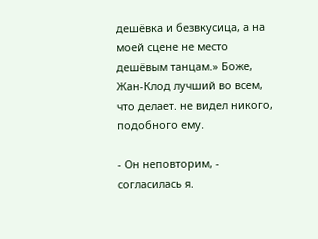дешёвка и безвкусица, а на моей сцене не место дешёвым танцам.» Боже, Жан-Клод лучший во всем, что делает. не видел никого, подобного ему.

- Он неповторим, - согласилась я.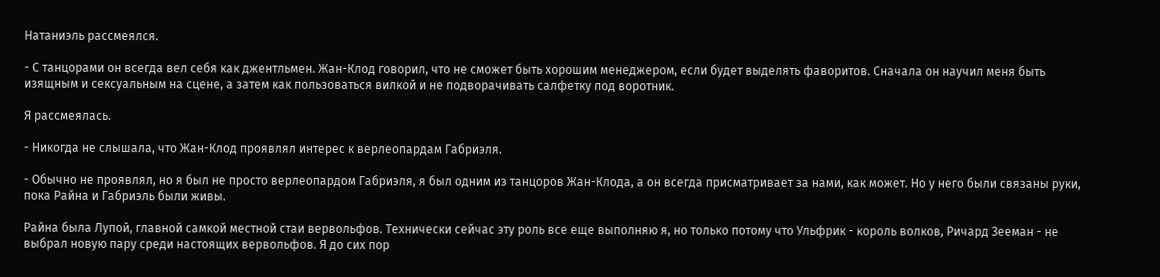Натаниэль рассмеялся.

- С танцорами он всегда вел себя как джентльмен. Жан-Клод говорил, что не сможет быть хорошим менеджером, если будет выделять фаворитов. Сначала он научил меня быть изящным и сексуальным на сцене, а затем как пользоваться вилкой и не подворачивать салфетку под воротник.

Я рассмеялась.

- Никогда не слышала, что Жан-Клод проявлял интерес к верлеопардам Габриэля.

- Обычно не проявлял, но я был не просто верлеопардом Габриэля, я был одним из танцоров Жан-Клода, а он всегда присматривает за нами, как может. Но у него были связаны руки, пока Райна и Габриэль были живы.

Райна была Лупой, главной самкой местной стаи вервольфов. Технически сейчас эту роль все еще выполняю я, но только потому что Ульфрик - король волков, Ричард Зееман - не выбрал новую пару среди настоящих вервольфов. Я до сих пор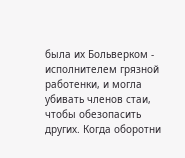была их Больверком - исполнителем грязной работенки, и могла убивать членов стаи, чтобы обезопасить других. Когда оборотни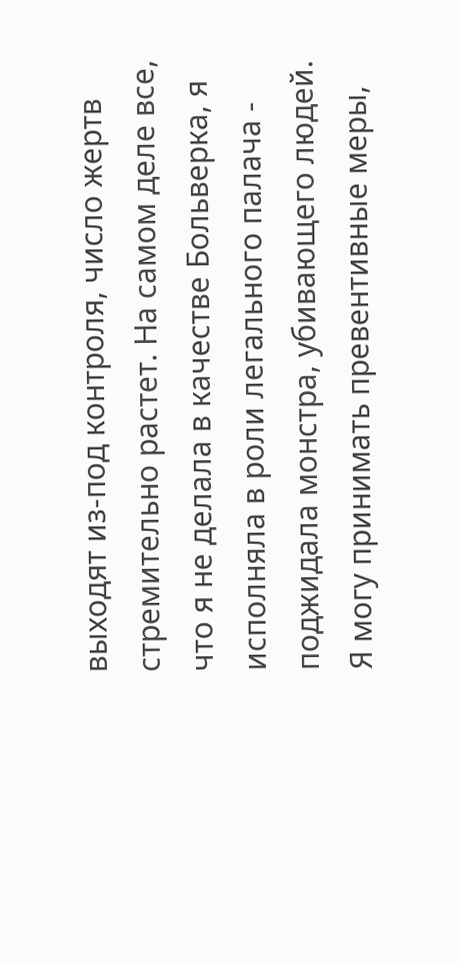выходят из-под контроля, число жертв стремительно растет. На самом деле все, что я не делала в качестве Больверка, я исполняла в роли легального палача - поджидала монстра, убивающего людей. Я могу принимать превентивные меры,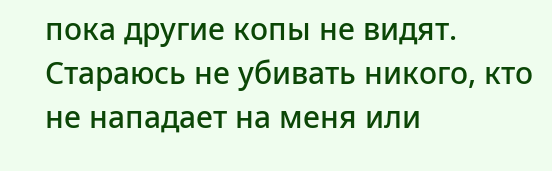пока другие копы не видят. Стараюсь не убивать никого, кто не нападает на меня или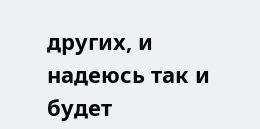других, и надеюсь так и будет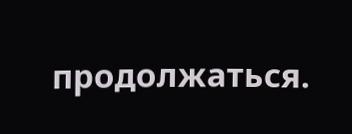продолжаться.